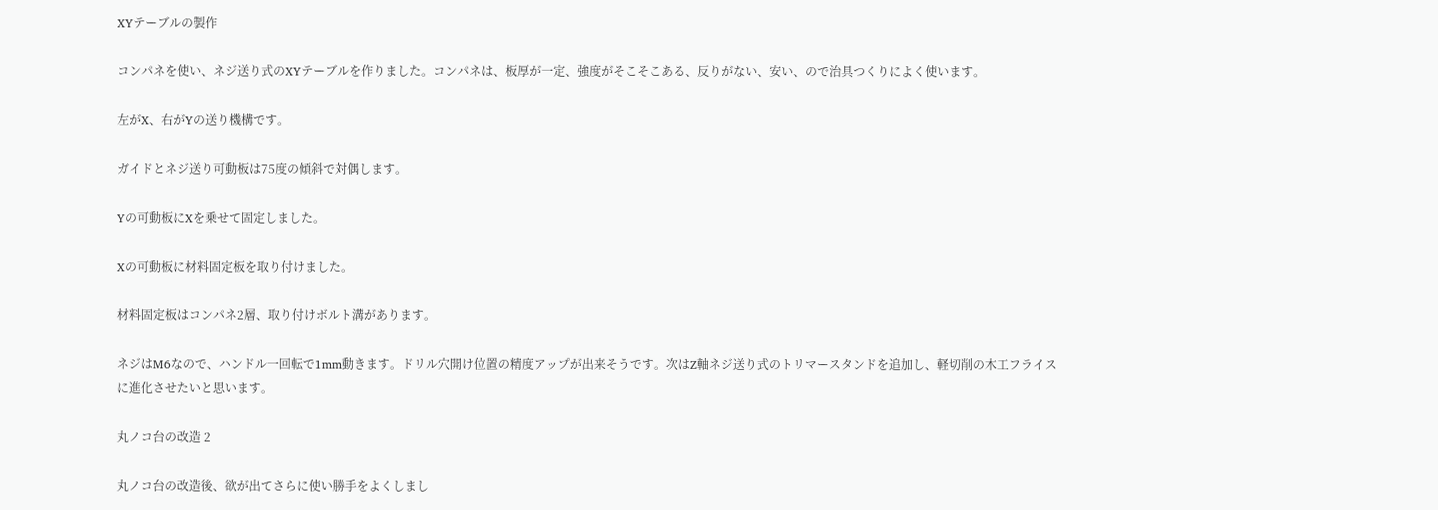XYテーブルの製作

コンパネを使い、ネジ送り式のXYテーブルを作りました。コンパネは、板厚が一定、強度がそこそこある、反りがない、安い、ので治具つくりによく使います。

左がX、右がYの送り機構です。

ガイドとネジ送り可動板は75度の傾斜で対偶します。

Yの可動板にXを乗せて固定しました。

Xの可動板に材料固定板を取り付けました。

材料固定板はコンパネ2層、取り付けボルト溝があります。

ネジはM6なので、ハンドル一回転で1mm動きます。ドリル穴開け位置の精度アップが出来そうです。次はZ軸ネジ送り式のトリマースタンドを追加し、軽切削の木工フライスに進化させたいと思います。

丸ノコ台の改造 2

丸ノコ台の改造後、欲が出てさらに使い勝手をよくしまし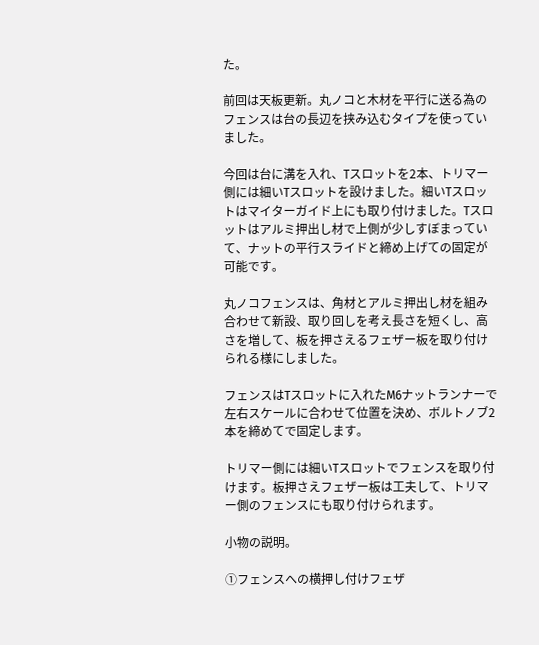た。

前回は天板更新。丸ノコと木材を平行に送る為のフェンスは台の長辺を挟み込むタイプを使っていました。

今回は台に溝を入れ、Tスロットを2本、トリマー側には細いTスロットを設けました。細いTスロットはマイターガイド上にも取り付けました。Tスロットはアルミ押出し材で上側が少しすぼまっていて、ナットの平行スライドと締め上げての固定が可能です。

丸ノコフェンスは、角材とアルミ押出し材を組み合わせて新設、取り回しを考え長さを短くし、高さを増して、板を押さえるフェザー板を取り付けられる様にしました。

フェンスはTスロットに入れたM6ナットランナーで左右スケールに合わせて位置を決め、ボルトノブ2本を締めてで固定します。

トリマー側には細いTスロットでフェンスを取り付けます。板押さえフェザー板は工夫して、トリマー側のフェンスにも取り付けられます。

小物の説明。

①フェンスへの横押し付けフェザ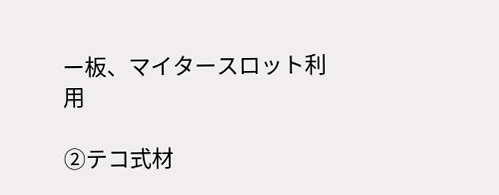ー板、マイタースロット利用

②テコ式材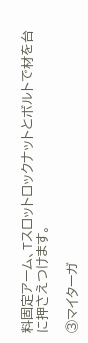料固定アーム、Tスロットロックナットとボルトで材を台に押さえつけます。

③マイターガ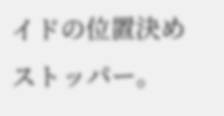イドの位置決めストッパー。